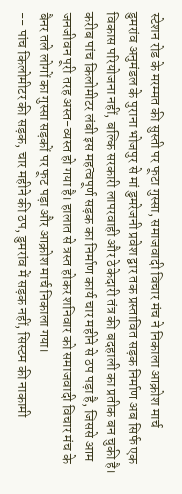स्टेशन रोड के मरम्मत की सुस्ती पर फूटा गुस्सा, समाजवादी विचार मंच ने निकाला आक्रोश मार्च
डुमरांव अनुमंडल के पुराना भोजपुर से मां डुमरेजनी प्रवेश द्वार तक प्रस्तावित सड़क निर्माण अब सिर्फ एक विकास परियोजना नहीं, बल्कि सरकारी लापरवाही और ठेकेदारी तंत्र की बदहाली का प्रतीक बन चुकी है। करीब पांच किलोमीटर लंबी इस महत्वपूर्ण सड़क का निर्माण कार्य चार महीने से ठप पड़ा है, जिससे आम जनजीवन पूरी तरह अस्त-व्यस्त हो गया है। हालात से त्रस्त होकर शनिवार को समाजवादी विचार मंच के बैनर तले लोगों का गुस्सा सड़कों पर फूट पड़ा और आक्रोश मार्च निकाला गया।
-- पांच किलोमीटर की सड़क, चार महीने की ठप, डुमरांव में सड़क नहीं, सिस्टम की नाकामी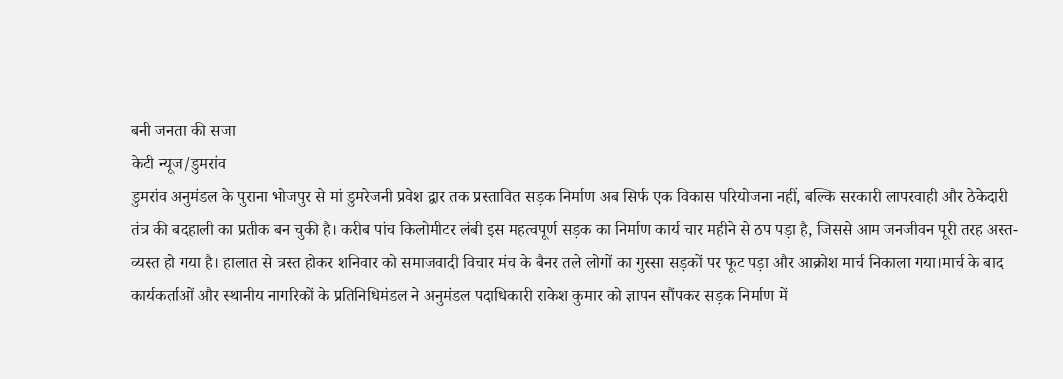बनी जनता की सजा
केटी न्यूज/डुमरांव
डुमरांव अनुमंडल के पुराना भोजपुर से मां डुमरेजनी प्रवेश द्वार तक प्रस्तावित सड़क निर्माण अब सिर्फ एक विकास परियोजना नहीं, बल्कि सरकारी लापरवाही और ठेकेदारी तंत्र की बदहाली का प्रतीक बन चुकी है। करीब पांच किलोमीटर लंबी इस महत्वपूर्ण सड़क का निर्माण कार्य चार महीने से ठप पड़ा है, जिससे आम जनजीवन पूरी तरह अस्त-व्यस्त हो गया है। हालात से त्रस्त होकर शनिवार को समाजवादी विचार मंच के बैनर तले लोगों का गुस्सा सड़कों पर फूट पड़ा और आक्रोश मार्च निकाला गया।मार्च के बाद कार्यकर्ताओं और स्थानीय नागरिकों के प्रतिनिधिमंडल ने अनुमंडल पदाधिकारी राकेश कुमार को ज्ञापन सौंपकर सड़क निर्माण में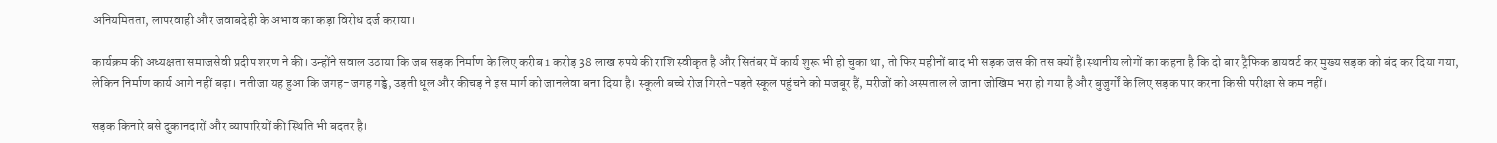अनियमितता, लापरवाही और जवाबदेही के अभाव का कड़ा विरोध दर्ज कराया।

कार्यक्रम की अध्यक्षता समाजसेवी प्रदीप शरण ने की। उन्होंने सवाल उठाया कि जब सड़क निर्माण के लिए करीब 1 करोड़ 38 लाख रुपये की राशि स्वीकृत है और सितंबर में कार्य शुरू भी हो चुका था, तो फिर महीनों बाद भी सड़क जस की तस क्यों है।स्थानीय लोगों का कहना है कि दो बार ट्रैफिक डायवर्ट कर मुख्य सड़क को बंद कर दिया गया, लेकिन निर्माण कार्य आगे नहीं बढ़ा। नतीजा यह हुआ कि जगह-जगह गड्ढे, उड़ती धूल और कीचड़ ने इस मार्ग को जानलेवा बना दिया है। स्कूली बच्चे रोज गिरते-पड़ते स्कूल पहुंचने को मजबूर हैं, मरीजों को अस्पताल ले जाना जोखिम भरा हो गया है और बुजुर्गों के लिए सड़क पार करना किसी परीक्षा से कम नहीं।

सड़क किनारे बसे दुकानदारों और व्यापारियों की स्थिति भी बदतर है।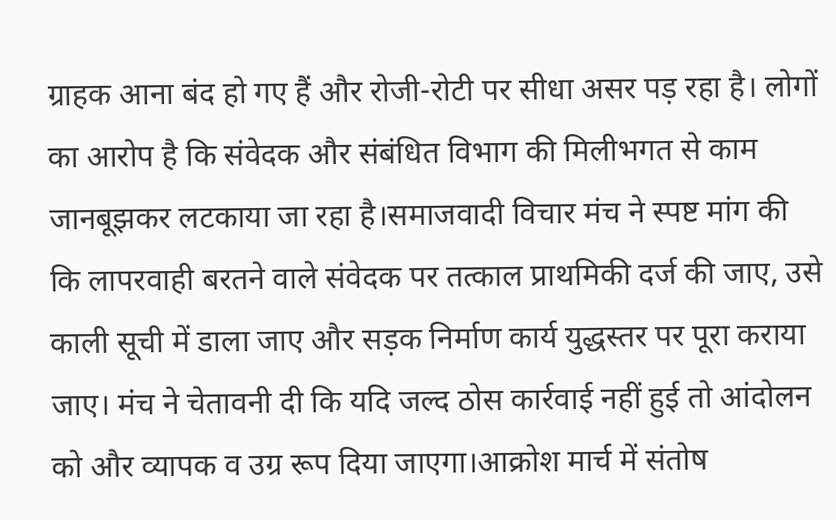ग्राहक आना बंद हो गए हैं और रोजी-रोटी पर सीधा असर पड़ रहा है। लोगों का आरोप है कि संवेदक और संबंधित विभाग की मिलीभगत से काम जानबूझकर लटकाया जा रहा है।समाजवादी विचार मंच ने स्पष्ट मांग की कि लापरवाही बरतने वाले संवेदक पर तत्काल प्राथमिकी दर्ज की जाए, उसे काली सूची में डाला जाए और सड़क निर्माण कार्य युद्धस्तर पर पूरा कराया जाए। मंच ने चेतावनी दी कि यदि जल्द ठोस कार्रवाई नहीं हुई तो आंदोलन को और व्यापक व उग्र रूप दिया जाएगा।आक्रोश मार्च में संतोष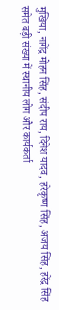मुखिया, नागेंद्र मोहन सिंह, संदीप राय, दिनेश यादव, हरेकृष्ण सिंह, अजय सिंह, हरेंद्र सिंह समेत बड़ी संख्या में स्थानीय लोग और कार्यकर्ता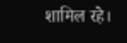शामिल रहे।